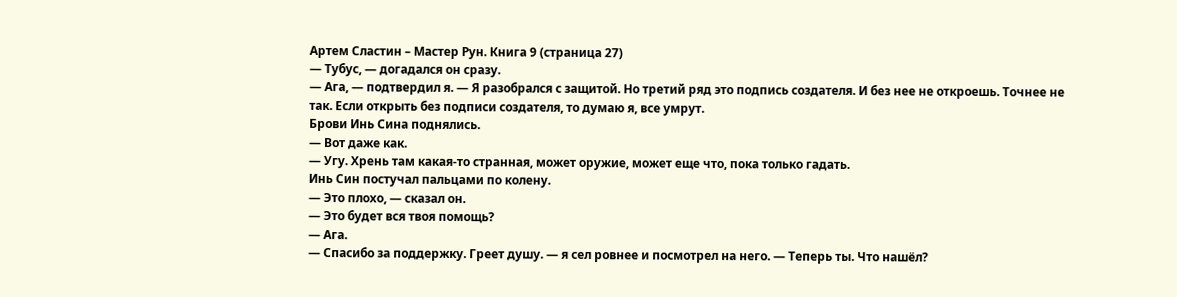Артем Сластин – Мастер Рун. Книга 9 (страница 27)
— Тубус, — догадался он сразу.
— Ага, — подтвердил я. — Я разобрался с защитой. Но третий ряд это подпись создателя. И без нее не откроешь. Точнее не так. Если открыть без подписи создателя, то думаю я, все умрут.
Брови Инь Сина поднялись.
— Вот даже как.
— Угу. Хрень там какая-то странная, может оружие, может еще что, пока только гадать.
Инь Син постучал пальцами по колену.
— Это плохо, — сказал он.
— Это будет вся твоя помощь?
— Ага.
— Спасибо за поддержку. Греет душу. — я сел ровнее и посмотрел на него. — Теперь ты. Что нашёл?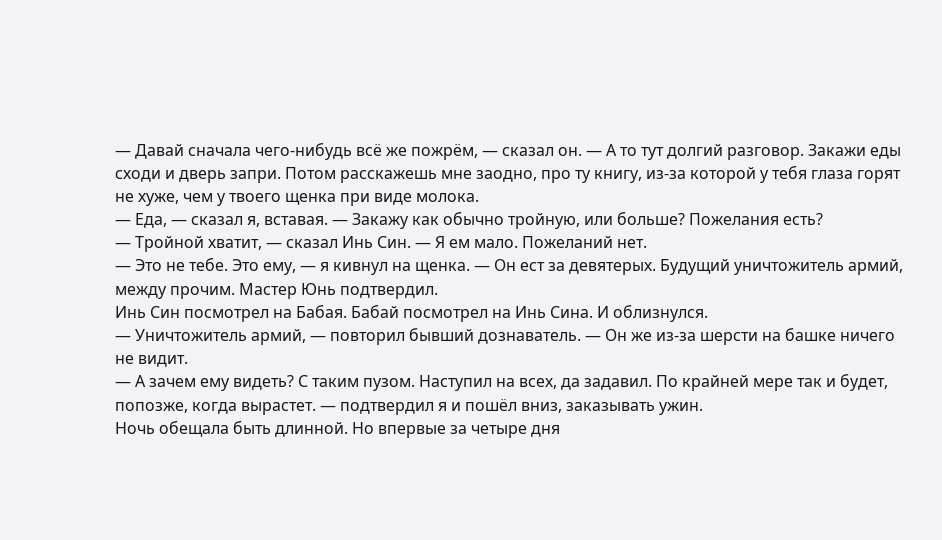— Давай сначала чего-нибудь всё же пожрём, — сказал он. — А то тут долгий разговор. Закажи еды сходи и дверь запри. Потом расскажешь мне заодно, про ту книгу, из-за которой у тебя глаза горят не хуже, чем у твоего щенка при виде молока.
— Еда, — сказал я, вставая. — Закажу как обычно тройную, или больше? Пожелания есть?
— Тройной хватит, — сказал Инь Син. — Я ем мало. Пожеланий нет.
— Это не тебе. Это ему, — я кивнул на щенка. — Он ест за девятерых. Будущий уничтожитель армий, между прочим. Мастер Юнь подтвердил.
Инь Син посмотрел на Бабая. Бабай посмотрел на Инь Сина. И облизнулся.
— Уничтожитель армий, — повторил бывший дознаватель. — Он же из-за шерсти на башке ничего не видит.
— А зачем ему видеть? С таким пузом. Наступил на всех, да задавил. По крайней мере так и будет, попозже, когда вырастет. — подтвердил я и пошёл вниз, заказывать ужин.
Ночь обещала быть длинной. Но впервые за четыре дня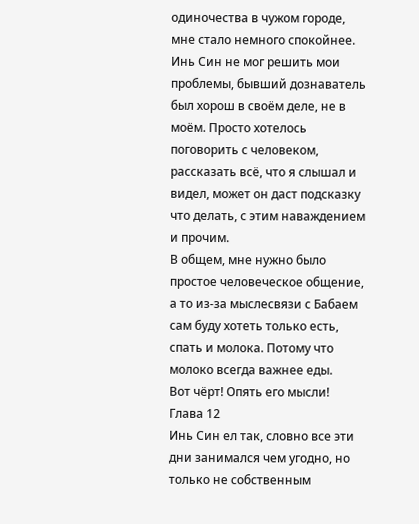одиночества в чужом городе, мне стало немного спокойнее. Инь Син не мог решить мои проблемы, бывший дознаватель был хорош в своём деле, не в моём. Просто хотелось поговорить с человеком, рассказать всё, что я слышал и видел, может он даст подсказку что делать, с этим наваждением и прочим.
В общем, мне нужно было простое человеческое общение, а то из-за мыслесвязи с Бабаем сам буду хотеть только есть, спать и молока. Потому что молоко всегда важнее еды.
Вот чёрт! Опять его мысли!
Глава 12
Инь Син ел так, словно все эти дни занимался чем угодно, но только не собственным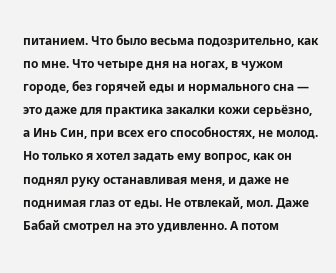питанием. Что было весьма подозрительно, как по мне. Что четыре дня на ногах, в чужом городе, без горячей еды и нормального сна — это даже для практика закалки кожи серьёзно, а Инь Син, при всех его способностях, не молод.
Но только я хотел задать ему вопрос, как он поднял руку останавливая меня, и даже не поднимая глаз от еды. Не отвлекай, мол. Даже Бабай смотрел на это удивленно. А потом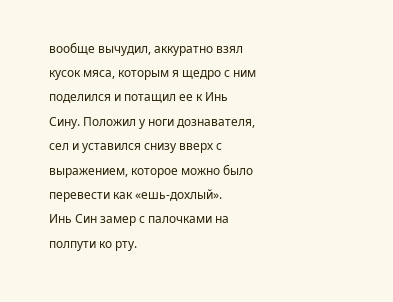вообще вычудил, аккуратно взял кусок мяса, которым я щедро с ним поделился и потащил ее к Инь Сину. Положил у ноги дознавателя, сел и уставился снизу вверх с выражением, которое можно было перевести как «ешь-дохлый».
Инь Син замер с палочками на полпути ко рту.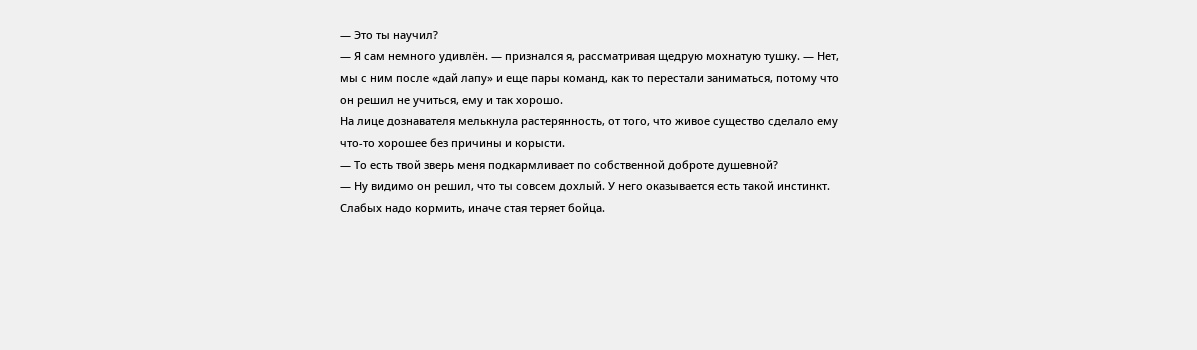— Это ты научил?
— Я сам немного удивлён. — признался я, рассматривая щедрую мохнатую тушку. — Нет, мы с ним после «дай лапу» и еще пары команд, как то перестали заниматься, потому что он решил не учиться, ему и так хорошо.
На лице дознавателя мелькнула растерянность, от того, что живое существо сделало ему что-то хорошее без причины и корысти.
— То есть твой зверь меня подкармливает по собственной доброте душевной?
— Ну видимо он решил, что ты совсем дохлый. У него оказывается есть такой инстинкт. Слабых надо кормить, иначе стая теряет бойца.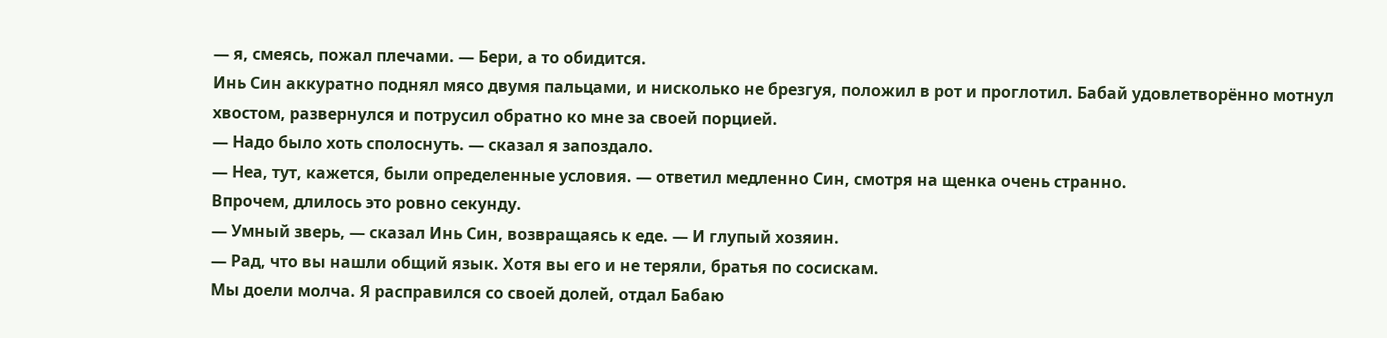— я, смеясь, пожал плечами. — Бери, а то обидится.
Инь Син аккуратно поднял мясо двумя пальцами, и нисколько не брезгуя, положил в рот и проглотил. Бабай удовлетворённо мотнул хвостом, развернулся и потрусил обратно ко мне за своей порцией.
— Надо было хоть сполоснуть. — сказал я запоздало.
— Неа, тут, кажется, были определенные условия. — ответил медленно Син, смотря на щенка очень странно.
Впрочем, длилось это ровно секунду.
— Умный зверь, — сказал Инь Син, возвращаясь к еде. — И глупый хозяин.
— Рад, что вы нашли общий язык. Хотя вы его и не теряли, братья по сосискам.
Мы доели молча. Я расправился со своей долей, отдал Бабаю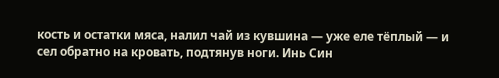кость и остатки мяса, налил чай из кувшина — уже еле тёплый — и сел обратно на кровать, подтянув ноги. Инь Син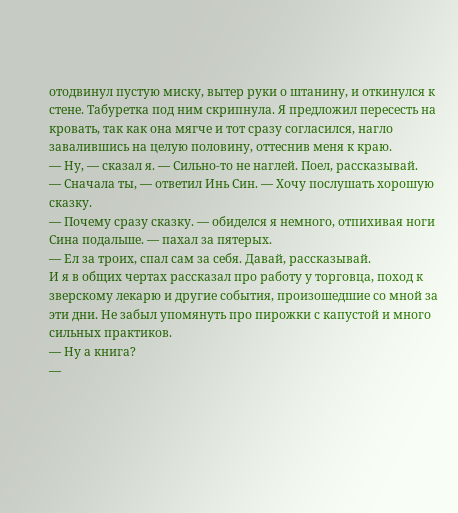отодвинул пустую миску, вытер руки о штанину, и откинулся к стене. Табуретка под ним скрипнула. Я предложил пересесть на кровать, так как она мягче и тот сразу согласился, нагло завалившись на целую половину, оттеснив меня к краю.
— Ну, — сказал я. — Сильно-то не наглей. Поел, рассказывай.
— Сначала ты, — ответил Инь Син. — Хочу послушать хорошую сказку.
— Почему сразу сказку. — обиделся я немного, отпихивая ноги Сина подальше. — пахал за пятерых.
— Ел за троих, спал сам за себя. Давай, рассказывай.
И я в общих чертах рассказал про работу у торговца, поход к зверскому лекарю и другие события, произошедшие со мной за эти дни. Не забыл упомянуть про пирожки с капустой и много сильных практиков.
— Ну а книга?
—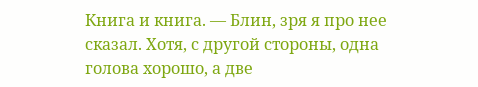Книга и книга. — Блин, зря я про нее сказал. Хотя, с другой стороны, одна голова хорошо, а две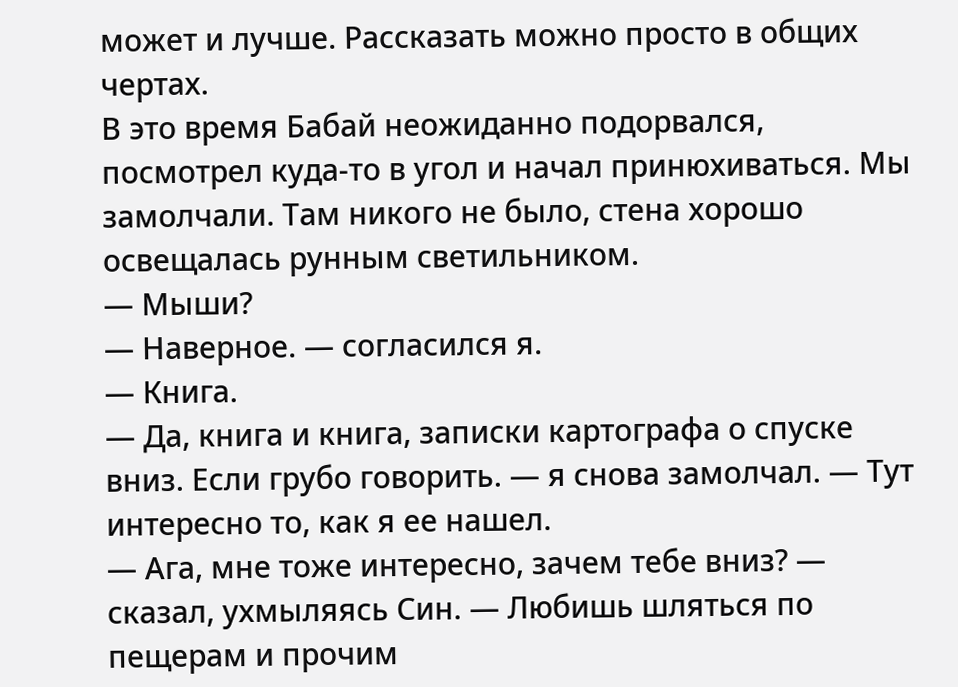может и лучше. Рассказать можно просто в общих чертах.
В это время Бабай неожиданно подорвался, посмотрел куда-то в угол и начал принюхиваться. Мы замолчали. Там никого не было, стена хорошо освещалась рунным светильником.
— Мыши?
— Наверное. — согласился я.
— Книга.
— Да, книга и книга, записки картографа о спуске вниз. Если грубо говорить. — я снова замолчал. — Тут интересно то, как я ее нашел.
— Ага, мне тоже интересно, зачем тебе вниз? — сказал, ухмыляясь Син. — Любишь шляться по пещерам и прочим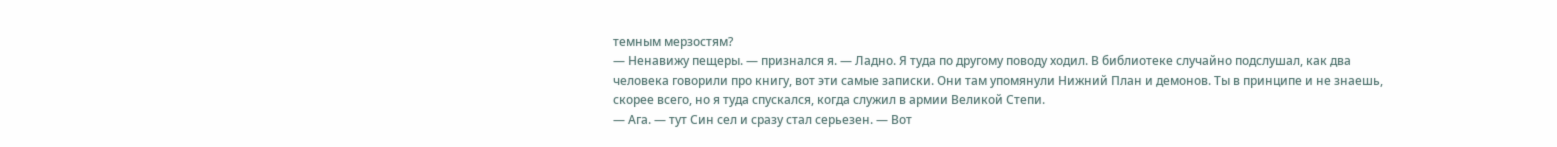темным мерзостям?
— Ненавижу пещеры. — признался я. — Ладно. Я туда по другому поводу ходил. В библиотеке случайно подслушал, как два человека говорили про книгу, вот эти самые записки. Они там упомянули Нижний План и демонов. Ты в принципе и не знаешь, скорее всего, но я туда спускался, когда служил в армии Великой Степи.
— Ага. — тут Син сел и сразу стал серьезен. — Вот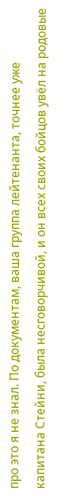про это я не знал. По документам, ваша группа лейтенанта, точнее уже капитана Стейни, была несговорчивой, и он всех своих бойцов увёл на родовые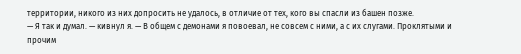территории, никого из них допросить не удалось, в отличие от тех, кого вы спасли из башен позже.
— Я так и думал. — кивнул я. — В общем с демонами я повоевал, не совсем с ними, а с их слугами. Проклятыми и прочим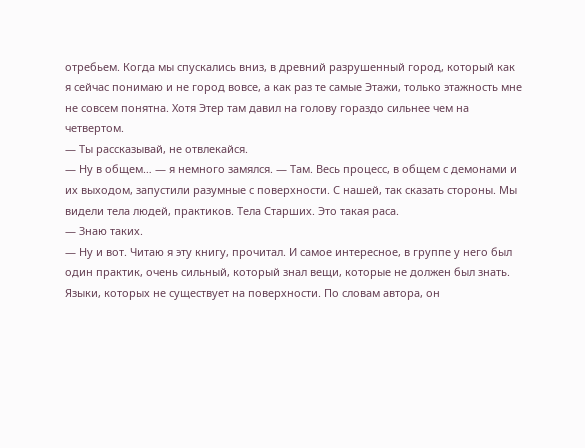отребьем. Когда мы спускались вниз, в древний разрушенный город, который как я сейчас понимаю и не город вовсе, а как раз те самые Этажи, только этажность мне не совсем понятна. Хотя Этер там давил на голову гораздо сильнее чем на четвертом.
— Ты рассказывай, не отвлекайся.
— Ну в общем… — я немного замялся. — Там. Весь процесс, в общем с демонами и их выходом, запустили разумные с поверхности. С нашей, так сказать стороны. Мы видели тела людей, практиков. Тела Старших. Это такая раса.
— Знаю таких.
— Ну и вот. Читаю я эту книгу, прочитал. И самое интересное, в группе у него был один практик, очень сильный, который знал вещи, которые не должен был знать. Языки, которых не существует на поверхности. По словам автора, он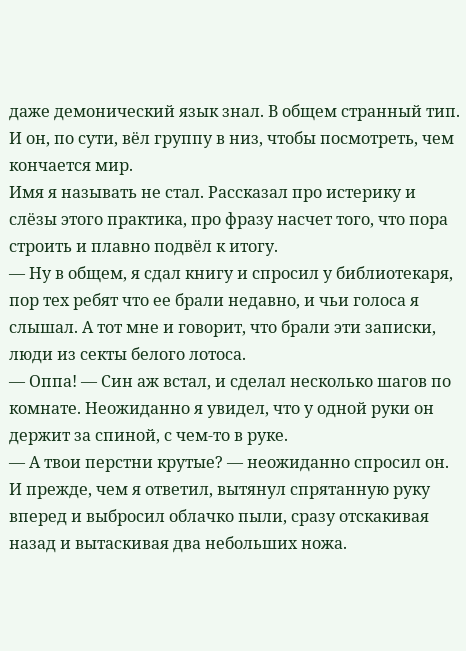даже демонический язык знал. В общем странный тип. И он, по сути, вёл группу в низ, чтобы посмотреть, чем кончается мир.
Имя я называть не стал. Рассказал про истерику и слёзы этого практика, про фразу насчет того, что пора строить и плавно подвёл к итогу.
— Ну в общем, я сдал книгу и спросил у библиотекаря, пор тех ребят что ее брали недавно, и чьи голоса я слышал. А тот мне и говорит, что брали эти записки, люди из секты белого лотоса.
— Оппа! — Син аж встал, и сделал несколько шагов по комнате. Неожиданно я увидел, что у одной руки он держит за спиной, с чем-то в руке.
— А твои перстни крутые? — неожиданно спросил он.
И прежде, чем я ответил, вытянул спрятанную руку вперед и выбросил облачко пыли, сразу отскакивая назад и вытаскивая два небольших ножа.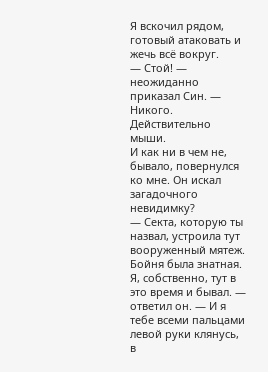Я вскочил рядом, готовый атаковать и жечь всё вокруг.
— Стой! — неожиданно приказал Син. — Никого. Действительно мыши.
И как ни в чем не, бывало, повернулся ко мне. Он искал загадочного невидимку?
— Секта, которую ты назвал, устроила тут вооруженный мятеж. Бойня была знатная. Я, собственно, тут в это время и бывал. — ответил он. — И я тебе всеми пальцами левой руки клянусь, в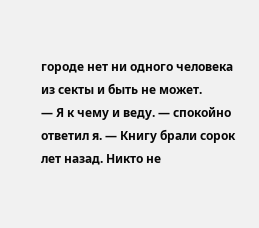городе нет ни одного человека из секты и быть не может.
— Я к чему и веду. — спокойно ответил я. — Книгу брали сорок лет назад. Никто не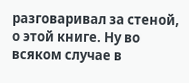разговаривал за стеной, о этой книге. Ну во всяком случае в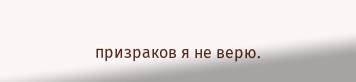призраков я не верю.